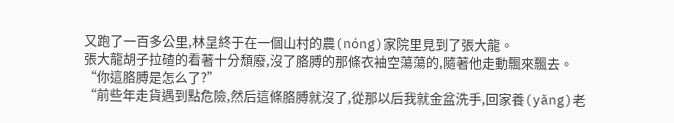又跑了一百多公里,林呈終于在一個山村的農(nóng)家院里見到了張大龍。
張大龍胡子拉碴的看著十分頹廢,沒了胳膊的那條衣袖空蕩蕩的,隨著他走動飄來飄去。
“你這胳膊是怎么了?”
“前些年走貨遇到點危險,然后這條胳膊就沒了,從那以后我就金盆洗手,回家養(yǎng)老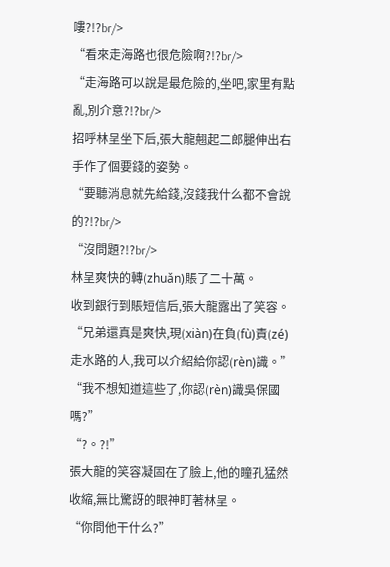嘍?!?br/>
“看來走海路也很危險啊?!?br/>
“走海路可以說是最危險的,坐吧,家里有點亂,別介意?!?br/>
招呼林呈坐下后,張大龍翹起二郎腿伸出右手作了個要錢的姿勢。
“要聽消息就先給錢,沒錢我什么都不會說的?!?br/>
“沒問題?!?br/>
林呈爽快的轉(zhuǎn)賬了二十萬。
收到銀行到賬短信后,張大龍露出了笑容。
“兄弟還真是爽快,現(xiàn)在負(fù)責(zé)走水路的人,我可以介紹給你認(rèn)識。”
“我不想知道這些了,你認(rèn)識吳保國嗎?”
“?。?!”
張大龍的笑容凝固在了臉上,他的瞳孔猛然收縮,無比驚訝的眼神盯著林呈。
“你問他干什么?”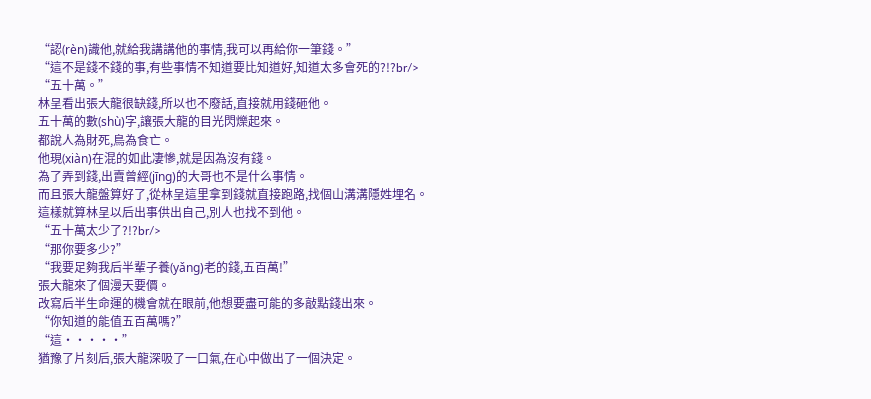“認(rèn)識他,就給我講講他的事情,我可以再給你一筆錢。”
“這不是錢不錢的事,有些事情不知道要比知道好,知道太多會死的?!?br/>
“五十萬。”
林呈看出張大龍很缺錢,所以也不廢話,直接就用錢砸他。
五十萬的數(shù)字,讓張大龍的目光閃爍起來。
都說人為財死,鳥為食亡。
他現(xiàn)在混的如此凄慘,就是因為沒有錢。
為了弄到錢,出賣曾經(jīng)的大哥也不是什么事情。
而且張大龍盤算好了,從林呈這里拿到錢就直接跑路,找個山溝溝隱姓埋名。
這樣就算林呈以后出事供出自己,別人也找不到他。
“五十萬太少了?!?br/>
“那你要多少?”
“我要足夠我后半輩子養(yǎng)老的錢,五百萬!”
張大龍來了個漫天要價。
改寫后半生命運的機會就在眼前,他想要盡可能的多敲點錢出來。
“你知道的能值五百萬嗎?”
“這·····”
猶豫了片刻后,張大龍深吸了一口氣,在心中做出了一個決定。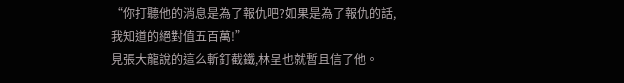“你打聽他的消息是為了報仇吧?如果是為了報仇的話,我知道的絕對值五百萬!”
見張大龍說的這么斬釘截鐵,林呈也就暫且信了他。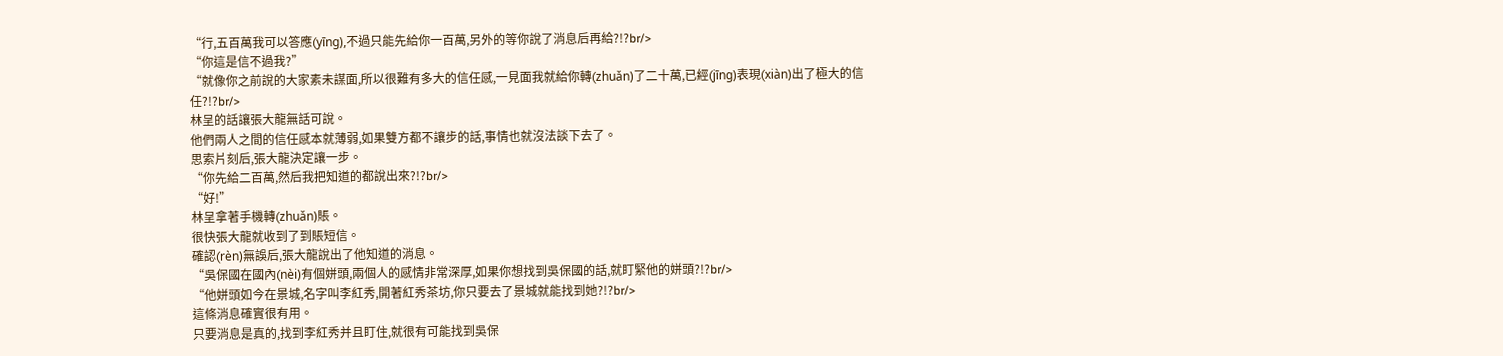“行,五百萬我可以答應(yīng),不過只能先給你一百萬,另外的等你說了消息后再給?!?br/>
“你這是信不過我?”
“就像你之前說的大家素未謀面,所以很難有多大的信任感,一見面我就給你轉(zhuǎn)了二十萬,已經(jīng)表現(xiàn)出了極大的信任?!?br/>
林呈的話讓張大龍無話可說。
他們兩人之間的信任感本就薄弱,如果雙方都不讓步的話,事情也就沒法談下去了。
思索片刻后,張大龍決定讓一步。
“你先給二百萬,然后我把知道的都說出來?!?br/>
“好!”
林呈拿著手機轉(zhuǎn)賬。
很快張大龍就收到了到賬短信。
確認(rèn)無誤后,張大龍說出了他知道的消息。
“吳保國在國內(nèi)有個姘頭,兩個人的感情非常深厚,如果你想找到吳保國的話,就盯緊他的姘頭?!?br/>
“他姘頭如今在景城,名字叫李紅秀,開著紅秀茶坊,你只要去了景城就能找到她?!?br/>
這條消息確實很有用。
只要消息是真的,找到李紅秀并且盯住,就很有可能找到吳保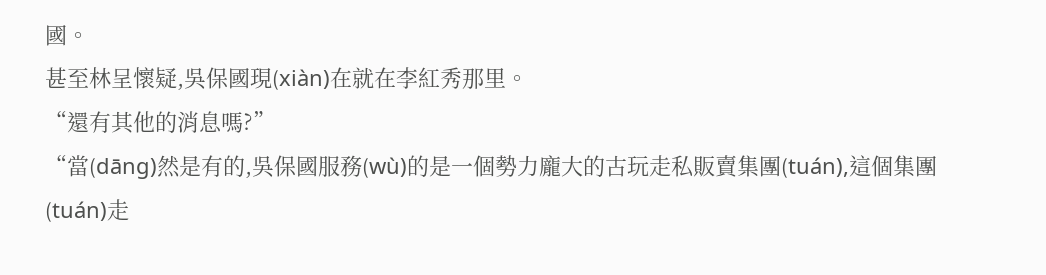國。
甚至林呈懷疑,吳保國現(xiàn)在就在李紅秀那里。
“還有其他的消息嗎?”
“當(dāng)然是有的,吳保國服務(wù)的是一個勢力龐大的古玩走私販賣集團(tuán),這個集團(tuán)走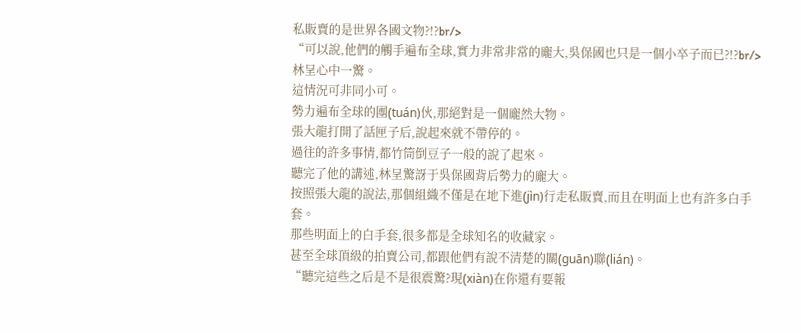私販賣的是世界各國文物?!?br/>
“可以說,他們的觸手遍布全球,實力非常非常的龐大,吳保國也只是一個小卒子而已?!?br/>
林呈心中一驚。
這情況可非同小可。
勢力遍布全球的團(tuán)伙,那絕對是一個龐然大物。
張大龍打開了話匣子后,說起來就不帶停的。
過往的許多事情,都竹筒倒豆子一般的說了起來。
聽完了他的講述,林呈驚訝于吳保國背后勢力的龐大。
按照張大龍的說法,那個組織不僅是在地下進(jìn)行走私販賣,而且在明面上也有許多白手套。
那些明面上的白手套,很多都是全球知名的收藏家。
甚至全球頂級的拍賣公司,都跟他們有說不清楚的關(guān)聯(lián)。
“聽完這些之后是不是很震驚?現(xiàn)在你還有要報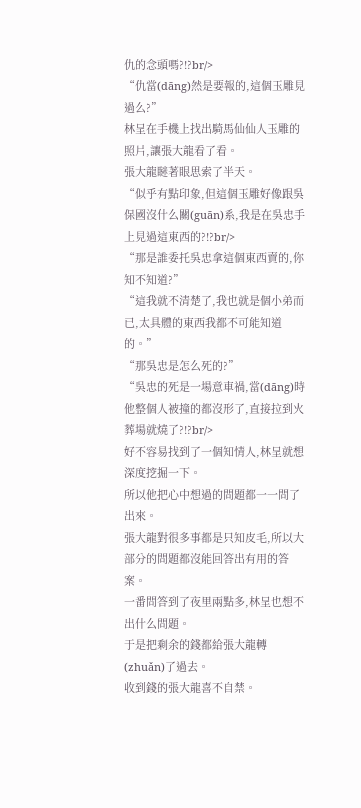仇的念頭嗎?!?br/>
“仇當(dāng)然是要報的,這個玉雕見過么?”
林呈在手機上找出騎馬仙仙人玉雕的照片,讓張大龍看了看。
張大龍瞇著眼思索了半天。
“似乎有點印象,但這個玉雕好像跟吳保國沒什么關(guān)系,我是在吳忠手上見過這東西的?!?br/>
“那是誰委托吳忠拿這個東西賣的,你知不知道?”
“這我就不清楚了,我也就是個小弟而已,太具體的東西我都不可能知道的。”
“那吳忠是怎么死的?”
“吳忠的死是一場意車禍,當(dāng)時他整個人被撞的都沒形了,直接拉到火葬場就燒了?!?br/>
好不容易找到了一個知情人,林呈就想深度挖掘一下。
所以他把心中想過的問題都一一問了出來。
張大龍對很多事都是只知皮毛,所以大部分的問題都沒能回答出有用的答案。
一番問答到了夜里兩點多,林呈也想不出什么問題。
于是把剩余的錢都給張大龍轉(zhuǎn)了過去。
收到錢的張大龍喜不自禁。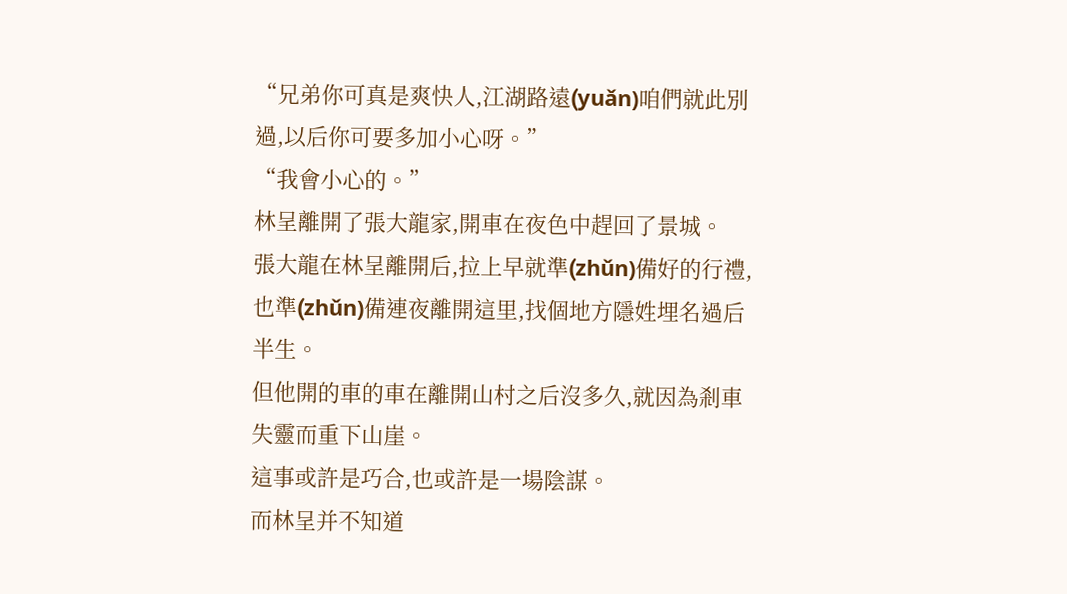“兄弟你可真是爽快人,江湖路遠(yuǎn)咱們就此別過,以后你可要多加小心呀。”
“我會小心的。”
林呈離開了張大龍家,開車在夜色中趕回了景城。
張大龍在林呈離開后,拉上早就準(zhǔn)備好的行禮,也準(zhǔn)備連夜離開這里,找個地方隱姓埋名過后半生。
但他開的車的車在離開山村之后沒多久,就因為剎車失靈而重下山崖。
這事或許是巧合,也或許是一場陰謀。
而林呈并不知道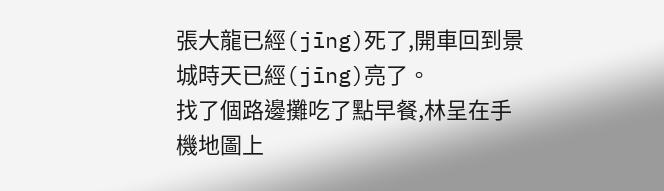張大龍已經(jīng)死了,開車回到景城時天已經(jīng)亮了。
找了個路邊攤吃了點早餐,林呈在手機地圖上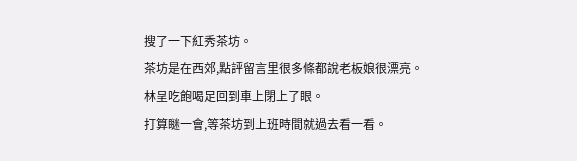搜了一下紅秀茶坊。
茶坊是在西郊,點評留言里很多條都說老板娘很漂亮。
林呈吃飽喝足回到車上閉上了眼。
打算瞇一會,等茶坊到上班時間就過去看一看。